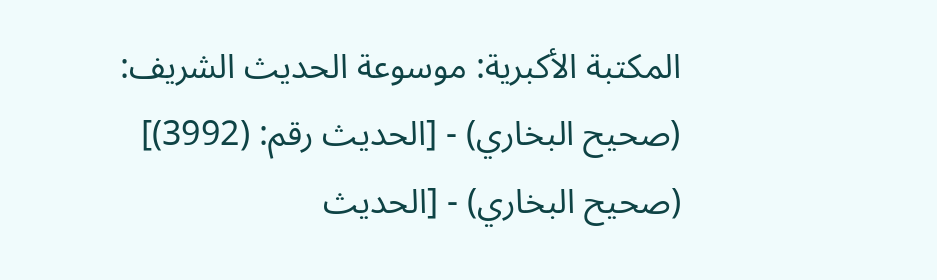المكتبة الأكبرية: موسوعة الحديث الشريف: (صحيح البخاري) - [الحديث رقم: (3992)]
(صحيح البخاري) - [الحديث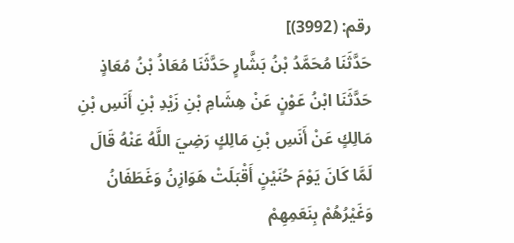رقم: (3992)]
حَدَّثَنَا مُحَمَّدُ بْنُ بَشَّارٍ حَدَّثَنَا مُعَاذُ بْنُ مُعَاذٍ حَدَّثَنَا ابْنُ عَوْنٍ عَنْ هِشَامِ بْنِ زَيْدِ بْنِ أَنَسِ بْنِ مَالِكٍ عَنْ أَنَسِ بْنِ مَالِكٍ رَضِيَ اللَّهُ عَنْهُ قَالَ لَمَّا كَانَ يَوْمَ حُنَيْنٍ أَقْبَلَتْ هَوَازِنُ وَغَطَفَانُ وَغَيْرُهُمْ بِنَعَمِهِمْ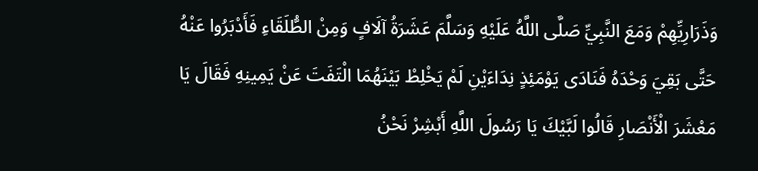وَذَرَارِيِّهِمْ وَمَعَ النَّبِيِّ صَلَّى اللَّهُ عَلَيْهِ وَسَلَّمَ عَشَرَةُ آلَافٍ وَمِنْ الطُّلَقَاءِ فَأَدْبَرُوا عَنْهُ حَتَّى بَقِيَ وَحْدَهُ فَنَادَى يَوْمَئِذٍ نِدَاءَيْنِ لَمْ يَخْلِطْ بَيْنَهُمَا الْتَفَتَ عَنْ يَمِينِهِ فَقَالَ يَا مَعْشَرَ الْأَنْصَارِ قَالُوا لَبَّيْكَ يَا رَسُولَ اللَّهِ أَبْشِرْ نَحْنُ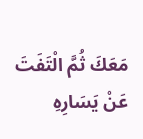مَعَكَ ثُمَّ الْتَفَتَ عَنْ يَسَارِهِ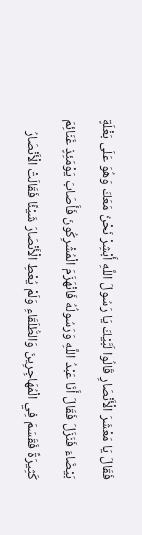فَقَالَ يَا مَعْشَرَ الْأَنْصَارِ قَالُوا لَبَّيْكَ يَا رَسُولَ اللَّهِ أَبْشِرْ نَحْنُ مَعَكَ وَهُوَ عَلَى بَغْلَةٍ بَيْضَاءَ فَنَزَلَ فَقَالَ أَنَا عَبْدُ اللَّهِ وَرَسُولُهُ فَانْهَزَمَ الْمُشْرِكُونَ فَأَصَابَ يَوْمَئِذٍ غَنَائِمَ كَثِيرَةً فَقَسَمَ فِي الْمُهَاجِرِينَ وَالطُّلَقَاءِ وَلَمْ يُعْطِ الْأَنْصَارَ شَيْئًا فَقَالَتْ الْأَنْصَارُ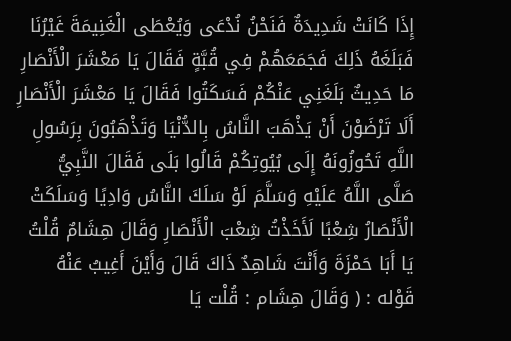إِذَا كَانَتْ شَدِيدَةٌ فَنَحْنُ نُدْعَى وَيُعْطَى الْغَنِيمَةَ غَيْرُنَا فَبَلَغَهُ ذَلِكَ فَجَمَعَهُمْ فِي قُبَّةٍ فَقَالَ يَا مَعْشَرَ الْأَنْصَارِ مَا حَدِيثٌ بَلَغَنِي عَنْكُمْ فَسَكَتُوا فَقَالَ يَا مَعْشَرَ الْأَنْصَارِ أَلَا تَرْضَوْنَ أَنْ يَذْهَبَ النَّاسُ بِالدُّنْيَا وَتَذْهَبُونَ بِرَسُولِ اللَّهِ تَحُوزُونَهُ إِلَى بُيُوتِكُمْ قَالُوا بَلَى فَقَالَ النَّبِيُّ صَلَّى اللَّهُ عَلَيْهِ وَسَلَّمَ لَوْ سَلَكَ النَّاسُ وَادِيًا وَسَلَكَتْ الْأَنْصَارُ شِعْبًا لَأَخَذْتُ شِعْبَ الْأَنْصَارِ وَقَالَ هِشَامٌ قُلْتُ يَا أَبَا حَمْزَةَ وَأَنْتَ شَاهِدٌ ذَاكَ قَالَ وَأَيْنَ أَغِيبُ عَنْهُ
قَوْله : ( وَقَالَ هِشَام : قُلْت يَا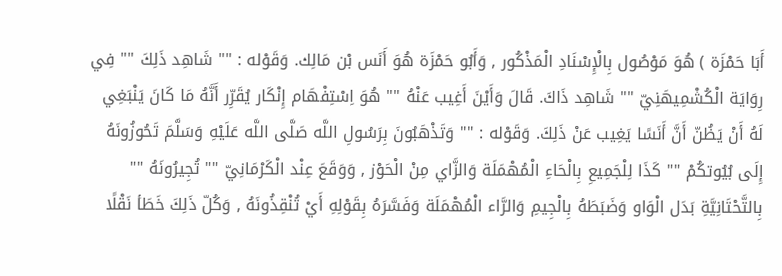أَبَا حَمْزَة ) هُوَ مَوْصُول بِالْإِسْنَادِ الْمَذْكُور , وَأَبُو حَمْزَة هُوَ أَنَس بْن مَالِك. وَقَوْله : "" شَاهِد ذَلِكَ "" فِي رِوَايَة الْكُشْمِيهَنِيّ "" شَاهِد ذَاكَ. قَالَ وَأَيْنَ أَغِيب عَنْهُ "" هُوَ اِسْتِفْهَام إِنْكَار يُقَرِّر أَنَّهُ مَا كَانَ يَنْبَغِي لَهُ أَنْ يَظُنّ أَنَّ أَنَسًا يَغِيب عَنْ ذَلِكَ. وَقَوْله : "" وَتَذْهَبُونَ بِرَسُولِ اللَّه صَلَّى اللَّه عَلَيْهِ وَسَلَّمَ تَحُوزُونَهُ إِلَى بُيُوتكُمْ "" كَذَا لِلْجَمِيعِ بِالْحَاءِ الْمُهْمَلَة وَالزَّاي مِنْ الْحَوْز , وَوَقَعَ عِنْد الْكَرْمَانِيّ "" تُجِيرُونَهُ "" بِالتَّحْتَانِيَّةِ بَدَل الْوَاو وَضَبَطَهُ بِالْجِيمِ وَالرَّاء الْمُهْمَلَة وَفَسَّرَهُ بِقَوْلِهِ أَيْ تُنْقِذُونَهُ , وَكُلّ ذَلِكَ خَطَأ نَقْلًا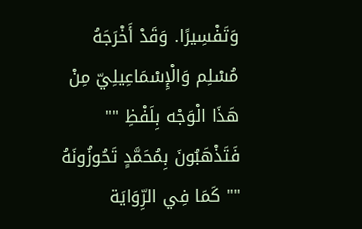وَتَفْسِيرًا. وَقَدْ أَخْرَجَهُ مُسْلِم وَالْإِسْمَاعِيلِيّ مِنْ هَذَا الْوَجْه بِلَفْظِ "" فَتَذْهَبُونَ بِمُحَمَّدٍ تَحُوزُونَهُ "" كَمَا فِي الرِّوَايَة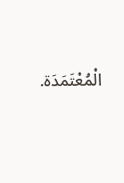الْمُعْتَمَدَة.